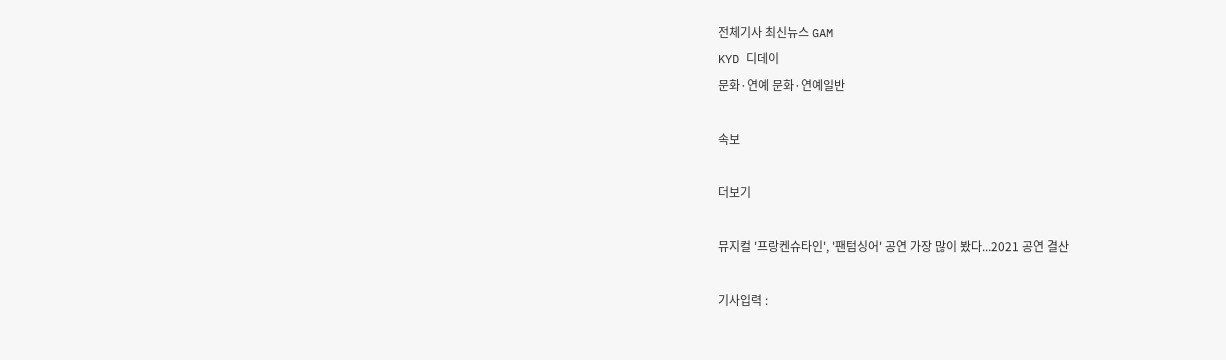전체기사 최신뉴스 GAM
KYD 디데이
문화·연예 문화·연예일반

속보

더보기

뮤지컬 '프랑켄슈타인', '팬텀싱어' 공연 가장 많이 봤다...2021 공연 결산

기사입력 :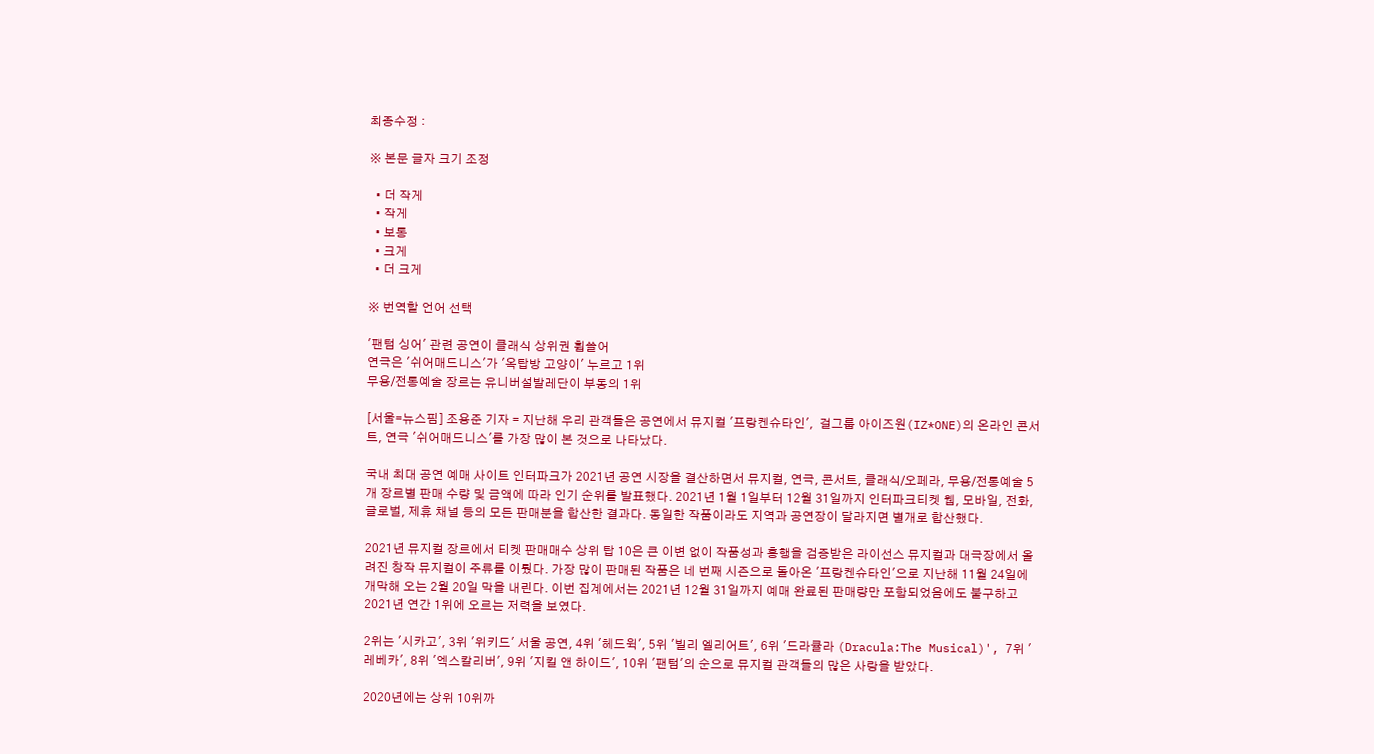최종수정 :

※ 본문 글자 크기 조정

  • 더 작게
  • 작게
  • 보통
  • 크게
  • 더 크게

※ 번역할 언어 선택

'팬텀 싱어' 관련 공연이 클래식 상위권 휩쓸어
연극은 '쉬어매드니스'가 '옥탑방 고양이' 누르고 1위
무용/전통예술 장르는 유니버설발레단이 부동의 1위

[서울=뉴스핌] 조용준 기자 = 지난해 우리 관객들은 공연에서 뮤지컬 '프랑켄슈타인',  걸그룹 아이즈원(IZ*ONE)의 온라인 콘서트, 연극 '쉬어매드니스'를 가장 많이 본 것으로 나타났다.

국내 최대 공연 예매 사이트 인터파크가 2021년 공연 시장을 결산하면서 뮤지컬, 연극, 콘서트, 클래식/오페라, 무용/전통예술 5개 장르별 판매 수량 및 금액에 따라 인기 순위를 발표했다. 2021년 1월 1일부터 12월 31일까지 인터파크티켓 웹, 모바일, 전화, 글로벌, 제휴 채널 등의 모든 판매분을 합산한 결과다. 동일한 작품이라도 지역과 공연장이 달라지면 별개로 합산했다.

2021년 뮤지컬 장르에서 티켓 판매매수 상위 탑 10은 큰 이변 없이 작품성과 흥행을 검증받은 라이선스 뮤지컬과 대극장에서 올려진 창작 뮤지컬이 주류를 이뤘다. 가장 많이 판매된 작품은 네 번째 시즌으로 돌아온 '프랑켄슈타인'으로 지난해 11월 24일에 개막해 오는 2월 20일 막을 내린다. 이번 집계에서는 2021년 12월 31일까지 예매 완료된 판매량만 포함되었음에도 불구하고 2021년 연간 1위에 오르는 저력을 보였다.

2위는 '시카고', 3위 '위키드' 서울 공연, 4위 '헤드윅', 5위 '빌리 엘리어트', 6위 '드라큘라 (Dracula:The Musical)', 7위 '레베카', 8위 '엑스칼리버', 9위 '지킬 앤 하이드', 10위 '팬텀'의 순으로 뮤지컬 관객들의 많은 사랑을 받았다.

2020년에는 상위 10위까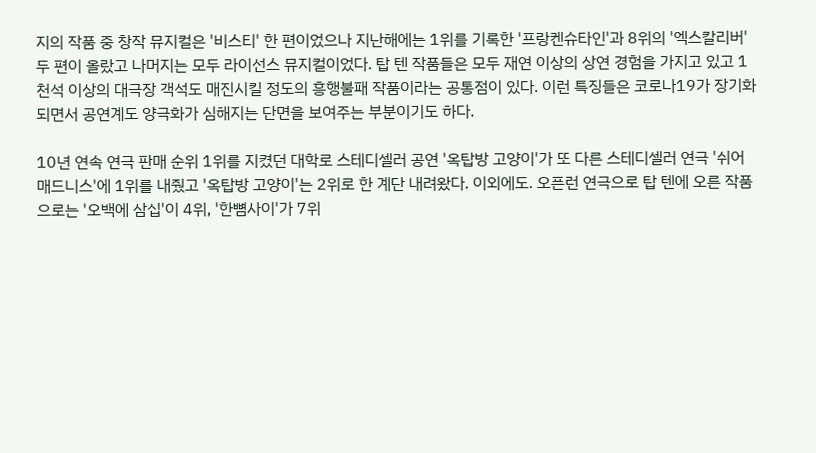지의 작품 중 창작 뮤지컬은 '비스티' 한 편이었으나 지난해에는 1위를 기록한 '프랑켄슈타인'과 8위의 '엑스칼리버' 두 편이 올랐고 나머지는 모두 라이선스 뮤지컬이었다. 탑 텐 작품들은 모두 재연 이상의 상연 경험을 가지고 있고 1천석 이상의 대극장 객석도 매진시킬 정도의 흥행불패 작품이라는 공통점이 있다. 이런 특징들은 코로나19가 장기화되면서 공연계도 양극화가 심해지는 단면을 보여주는 부분이기도 하다.

10년 연속 연극 판매 순위 1위를 지켰던 대학로 스테디셀러 공연 '옥탑방 고양이'가 또 다른 스테디셀러 연극 '쉬어매드니스'에 1위를 내줬고 '옥탑방 고양이'는 2위로 한 계단 내려왔다. 이외에도. 오픈런 연극으로 탑 텐에 오른 작품으로는 '오백에 삼십'이 4위, '한뼘사이'가 7위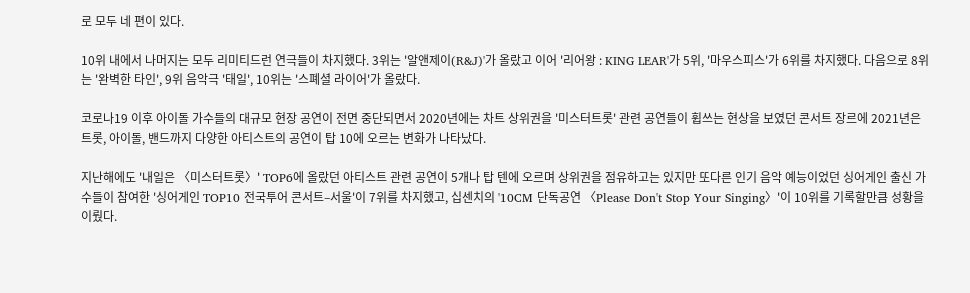로 모두 네 편이 있다.

10위 내에서 나머지는 모두 리미티드런 연극들이 차지했다. 3위는 '알앤제이(R&J)'가 올랐고 이어 '리어왕 : KING LEAR'가 5위, '마우스피스'가 6위를 차지했다. 다음으로 8위는 '완벽한 타인', 9위 음악극 '태일', 10위는 '스폐셜 라이어'가 올랐다.

코로나19 이후 아이돌 가수들의 대규모 현장 공연이 전면 중단되면서 2020년에는 차트 상위권을 '미스터트롯' 관련 공연들이 휩쓰는 현상을 보였던 콘서트 장르에 2021년은 트롯, 아이돌, 밴드까지 다양한 아티스트의 공연이 탑 10에 오르는 변화가 나타났다.

지난해에도 '내일은 〈미스터트롯〉' TOP6에 올랐던 아티스트 관련 공연이 5개나 탑 텐에 오르며 상위권을 점유하고는 있지만 또다른 인기 음악 예능이었던 싱어게인 출신 가수들이 참여한 '싱어게인 TOP10 전국투어 콘서트–서울'이 7위를 차지했고, 십센치의 '10CM 단독공연 〈Please Don't Stop Your Singing〉'이 10위를 기록할만큼 성황을 이뤘다.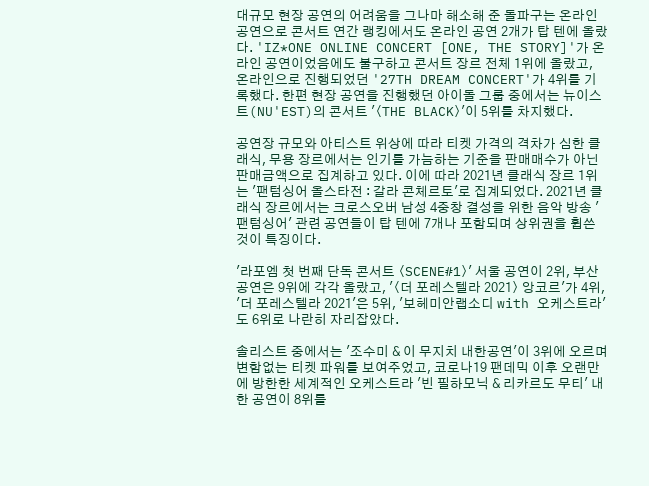대규모 현장 공연의 어려움을 그나마 해소해 준 돌파구는 온라인 공연으로 콘서트 연간 랭킹에서도 온라인 공연 2개가 탑 텐에 올랐다. 'IZ*ONE ONLINE CONCERT [ONE, THE STORY]'가 온라인 공연이었음에도 불구하고 콘서트 장르 전체 1위에 올랐고, 온라인으로 진행되었던 '27TH DREAM CONCERT'가 4위를 기록했다. 한편 현장 공연을 진행했던 아이돌 그룹 중에서는 뉴이스트(NU'EST)의 콘서트 '〈THE BLACK〉'이 5위를 차지했다.

공연장 규모와 아티스트 위상에 따라 티켓 가격의 격차가 심한 클래식, 무용 장르에서는 인기를 가늠하는 기준을 판매매수가 아닌 판매금액으로 집계하고 있다. 이에 따라 2021년 클래식 장르 1위는 '팬텀싱어 올스타전 : 갈라 콘체르토'로 집계되었다. 2021년 클래식 장르에서는 크로스오버 남성 4중창 결성을 위한 음악 방송 '팬텀싱어' 관련 공연들이 탑 텐에 7개나 포함되며 상위권을 휩쓴 것이 특징이다.

'라포엠 첫 번째 단독 콘서트 〈SCENE#1〉' 서울 공연이 2위, 부산 공연은 9위에 각각 올랐고, '〈더 포레스텔라 2021〉 앙코르'가 4위, '더 포레스텔라 2021'은 5위, '보헤미안랩소디 with 오케스트라'도 6위로 나란히 자리잡았다.

솔리스트 중에서는 '조수미 & 이 무지치 내한공연'이 3위에 오르며 변함없는 티켓 파워를 보여주었고, 코로나19 팬데믹 이후 오랜만에 방한한 세계적인 오케스트라 '빈 필하모닉 & 리카르도 무티' 내한 공연이 8위를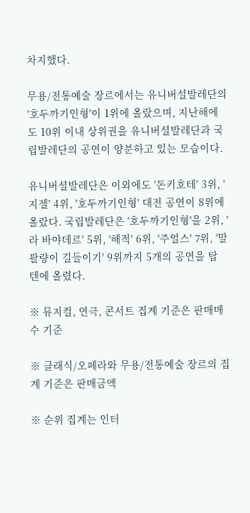차지했다.

무용/전통예술 장르에서는 유니버설발레단의 '호두까기인형'이 1위에 올랐으며, 지난해에도 10위 이내 상위권을 유니버셜발레단과 국립발레단의 공연이 양분하고 있는 모습이다.

유니버셜발레단은 이외에도 '돈키호테' 3위, '지젤' 4위, '호두까기인형' 대전 공연이 8위에 올랐다. 국립발레단은 '호두까기인형'을 2위, '라 바야데르' 5위, '해적' 6위, '주얼스' 7위, '말괄량이 길들이기' 9위까지 5개의 공연을 탑 텐에 올렸다.

※ 뮤지컬, 연극, 콘서트 집계 기준은 판매매수 기준

※ 클래식/오페라와 무용/전통예술 장르의 집계 기준은 판매금액

※ 순위 집계는 인터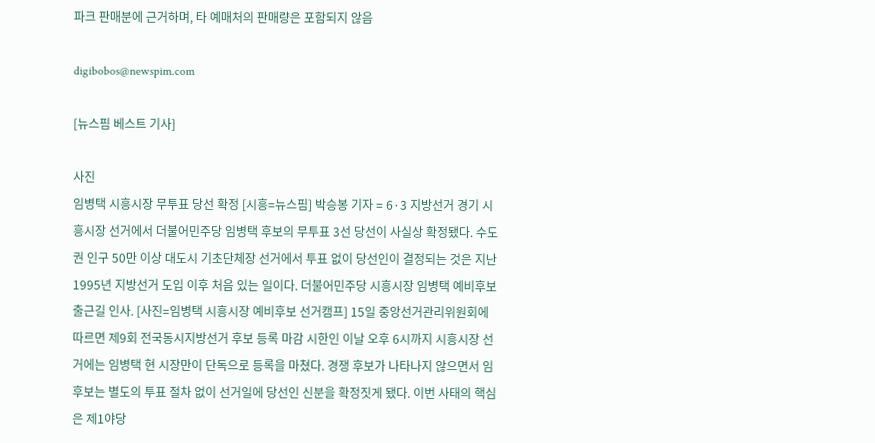파크 판매분에 근거하며, 타 예매처의 판매량은 포함되지 않음

digibobos@newspim.com

[뉴스핌 베스트 기사]

사진
임병택 시흥시장 무투표 당선 확정 [시흥=뉴스핌] 박승봉 기자 = 6·3 지방선거 경기 시흥시장 선거에서 더불어민주당 임병택 후보의 무투표 3선 당선이 사실상 확정됐다. 수도권 인구 50만 이상 대도시 기초단체장 선거에서 투표 없이 당선인이 결정되는 것은 지난 1995년 지방선거 도입 이후 처음 있는 일이다. 더불어민주당 시흥시장 임병택 예비후보 출근길 인사. [사진=임병택 시흥시장 예비후보 선거캠프] 15일 중앙선거관리위원회에 따르면 제9회 전국동시지방선거 후보 등록 마감 시한인 이날 오후 6시까지 시흥시장 선거에는 임병택 현 시장만이 단독으로 등록을 마쳤다. 경쟁 후보가 나타나지 않으면서 임 후보는 별도의 투표 절차 없이 선거일에 당선인 신분을 확정짓게 됐다. 이번 사태의 핵심은 제1야당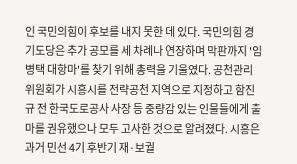인 국민의힘이 후보를 내지 못한 데 있다. 국민의힘 경기도당은 추가 공모를 세 차례나 연장하며 막판까지 '임병택 대항마'를 찾기 위해 총력을 기울였다. 공천관리위원회가 시흥시를 전략공천 지역으로 지정하고 함진규 전 한국도로공사 사장 등 중량감 있는 인물들에게 출마를 권유했으나 모두 고사한 것으로 알려졌다. 시흥은 과거 민선 4기 후반기 재·보궐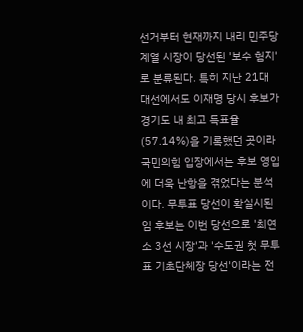선거부터 현재까지 내리 민주당 계열 시장이 당선된 '보수 험지'로 분류된다. 특히 지난 21대 대선에서도 이재명 당시 후보가 경기도 내 최고 득표율(57.14%)을 기록했던 곳이라 국민의힘 입장에서는 후보 영입에 더욱 난항을 겪었다는 분석이다. 무투표 당선이 확실시된 임 후보는 이번 당선으로 '최연소 3선 시장'과 '수도권 첫 무투표 기초단체장 당선'이라는 전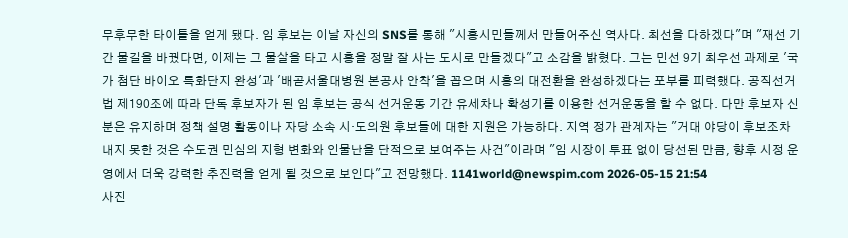무후무한 타이틀을 얻게 됐다. 임 후보는 이날 자신의 SNS를 통해 "시흥시민들께서 만들어주신 역사다. 최선을 다하겠다"며 "재선 기간 물길을 바꿨다면, 이제는 그 물살을 타고 시흥을 정말 잘 사는 도시로 만들겠다"고 소감을 밝혔다. 그는 민선 9기 최우선 과제로 '국가 첨단 바이오 특화단지 완성'과 '배곧서울대병원 본공사 안착'을 꼽으며 시흥의 대전환을 완성하겠다는 포부를 피력했다. 공직선거법 제190조에 따라 단독 후보자가 된 임 후보는 공식 선거운동 기간 유세차나 확성기를 이용한 선거운동을 할 수 없다. 다만 후보자 신분은 유지하며 정책 설명 활동이나 자당 소속 시·도의원 후보들에 대한 지원은 가능하다. 지역 정가 관계자는 "거대 야당이 후보조차 내지 못한 것은 수도권 민심의 지형 변화와 인물난을 단적으로 보여주는 사건"이라며 "임 시장이 투표 없이 당선된 만큼, 향후 시정 운영에서 더욱 강력한 추진력을 얻게 될 것으로 보인다"고 전망했다. 1141world@newspim.com 2026-05-15 21:54
사진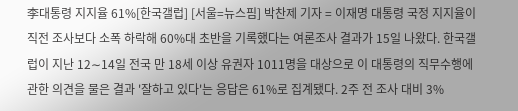李대통령 지지율 61%[한국갤럽] [서울=뉴스핌] 박찬제 기자 = 이재명 대통령 국정 지지율이 직전 조사보다 소폭 하락해 60%대 초반을 기록했다는 여론조사 결과가 15일 나왔다. 한국갤럽이 지난 12∼14일 전국 만 18세 이상 유권자 1011명을 대상으로 이 대통령의 직무수행에 관한 의견을 물은 결과 '잘하고 있다'는 응답은 61%로 집계됐다. 2주 전 조사 대비 3%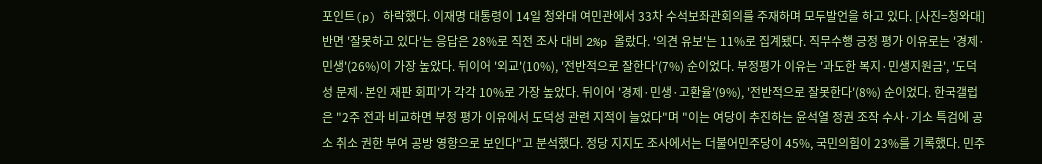포인트(p) 하락했다. 이재명 대통령이 14일 청와대 여민관에서 33차 수석보좌관회의를 주재하며 모두발언을 하고 있다. [사진=청와대] 반면 '잘못하고 있다'는 응답은 28%로 직전 조사 대비 2%p 올랐다. '의견 유보'는 11%로 집계됐다. 직무수행 긍정 평가 이유로는 '경제·민생'(26%)이 가장 높았다. 뒤이어 '외교'(10%), '전반적으로 잘한다'(7%) 순이었다. 부정평가 이유는 '과도한 복지·민생지원금', '도덕성 문제·본인 재판 회피'가 각각 10%로 가장 높았다. 뒤이어 '경제·민생·고환율'(9%), '전반적으로 잘못한다'(8%) 순이었다. 한국갤럽은 "2주 전과 비교하면 부정 평가 이유에서 도덕성 관련 지적이 늘었다"며 "이는 여당이 추진하는 윤석열 정권 조작 수사·기소 특검에 공소 취소 권한 부여 공방 영향으로 보인다"고 분석했다. 정당 지지도 조사에서는 더불어민주당이 45%, 국민의힘이 23%를 기록했다. 민주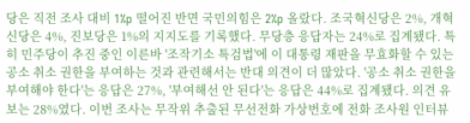당은 직전 조사 대비 1%p 떨어진 반면 국민의힘은 2%p 올랐다. 조국혁신당은 2%, 개혁신당은 4%, 진보당은 1%의 지지도를 기록했다. 무당층 응답자는 24%로 집계됐다. 특히 민주당이 추진 중인 이른바 '조작기소 특검법'에 이 대통령 재판을 무효화할 수 있는 공소 취소 권한을 부여하는 것과 관련해서는 반대 의견이 더 많았다. '공소 취소 권한을 부여해야 한다'는 응답은 27%, '부여해선 안 된다'는 응답은 44%로 집계됐다. 의견 유보는 28%였다. 이번 조사는 무작위 추출된 무선전화 가상번호에 전화 조사원 인터뷰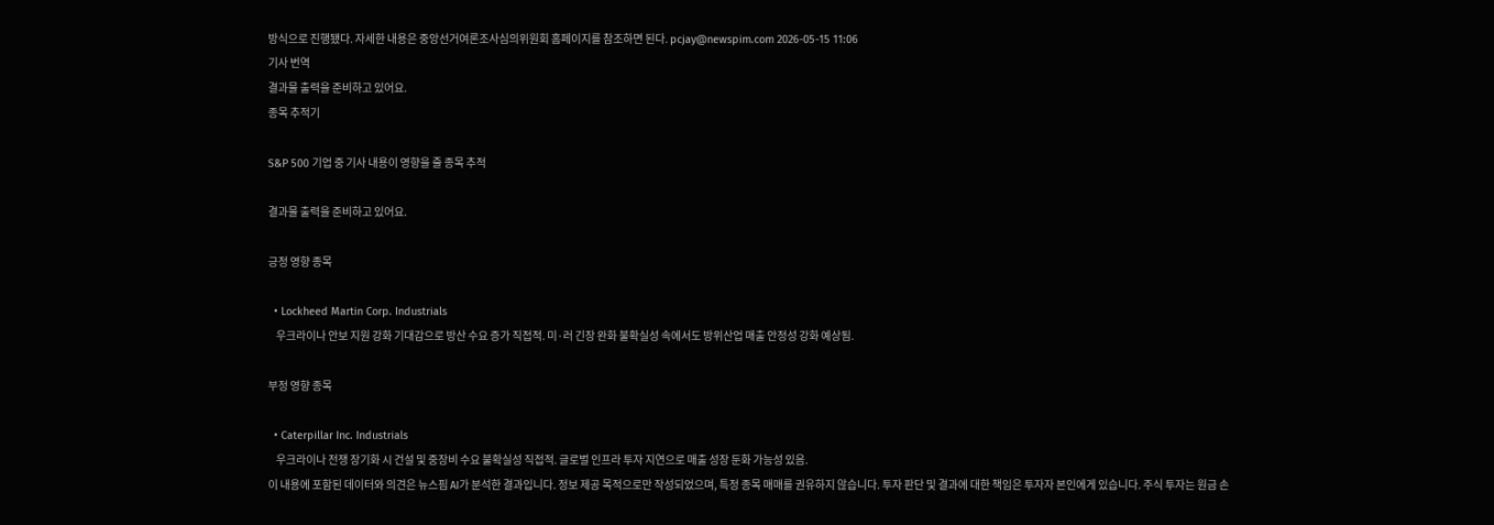방식으로 진행됐다. 자세한 내용은 중앙선거여론조사심의위원회 홈페이지를 참조하면 된다. pcjay@newspim.com 2026-05-15 11:06
기사 번역
결과물 출력을 준비하고 있어요.
종목 추적기

S&P 500 기업 중 기사 내용이 영향을 줄 종목 추적

결과물 출력을 준비하고 있어요.

긍정 영향 종목

  • Lockheed Martin Corp. Industrials
    우크라이나 안보 지원 강화 기대감으로 방산 수요 증가 직접적. 미·러 긴장 완화 불확실성 속에서도 방위산업 매출 안정성 강화 예상됨.

부정 영향 종목

  • Caterpillar Inc. Industrials
    우크라이나 전쟁 장기화 시 건설 및 중장비 수요 불확실성 직접적. 글로벌 인프라 투자 지연으로 매출 성장 둔화 가능성 있음.
이 내용에 포함된 데이터와 의견은 뉴스핌 AI가 분석한 결과입니다. 정보 제공 목적으로만 작성되었으며, 특정 종목 매매를 권유하지 않습니다. 투자 판단 및 결과에 대한 책임은 투자자 본인에게 있습니다. 주식 투자는 원금 손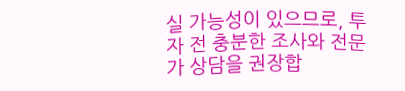실 가능성이 있으므로, 투자 전 충분한 조사와 전문가 상담을 권장합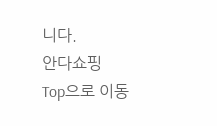니다.
안다쇼핑
Top으로 이동